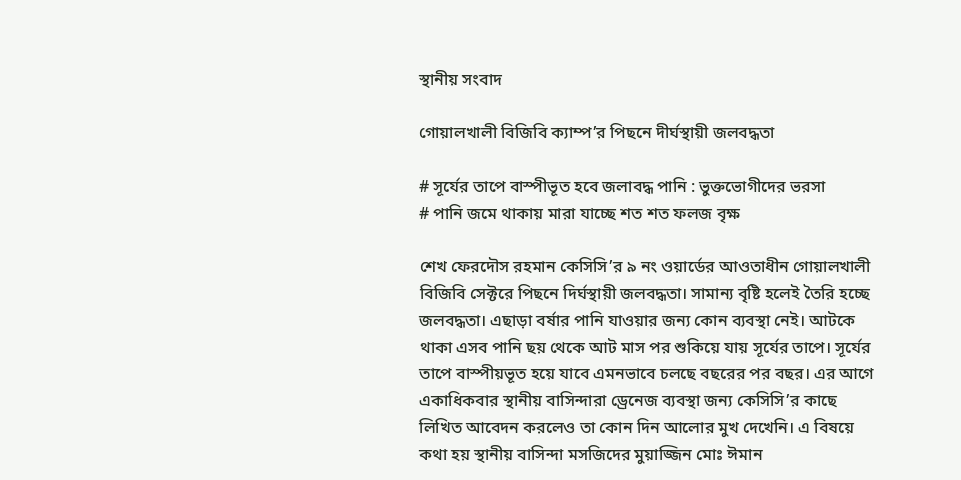স্থানীয় সংবাদ

গোয়ালখালী বিজিবি ক্যাম্প’র পিছনে দীর্ঘস্থায়ী জলবদ্ধতা

# সূর্যের তাপে বাস্পীভূত হবে জলাবদ্ধ পানি : ভুক্তভোগীদের ভরসা
# পানি জমে থাকায় মারা যাচ্ছে শত শত ফলজ বৃক্ষ

শেখ ফেরদৌস রহমান কেসিসি’র ৯ নং ওয়ার্ডের আওতাধীন গোয়ালখালী বিজিবি সেক্টরে পিছনে দির্ঘস্থায়ী জলবদ্ধতা। সামান্য বৃষ্টি হলেই তৈরি হচ্ছে জলবদ্ধতা। এছাড়া বর্ষার পানি যাওয়ার জন্য কোন ব্যবস্থা নেই। আটকে থাকা এসব পানি ছয় থেকে আট মাস পর শুকিয়ে যায় সূর্যের তাপে। সূর্যের তাপে বাস্পীয়ভূত হয়ে যাবে এমনভাবে চলছে বছরের পর বছর। এর আগে একাধিকবার স্থানীয় বাসিন্দারা ড্রেনেজ ব্যবস্থা জন্য কেসিসি’র কাছে লিখিত আবেদন করলেও তা কোন দিন আলোর মুখ দেখেনি। এ বিষয়ে কথা হয় স্থানীয় বাসিন্দা মসজিদের মুয়াজ্জিন মোঃ ঈমান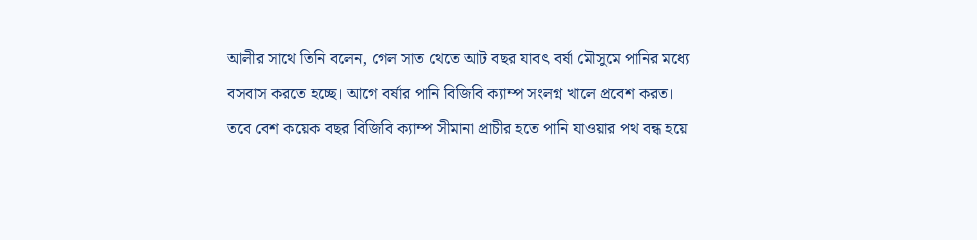আলীর সাথে তিনি বলেন, গেল সাত থেতে আট বছর যাবৎ বর্ষা মৌসুমে পানির মধ্যে বসবাস করতে হচ্ছে। আগে বর্ষার পানি বিজিবি ক্যাম্প সংলগ্ন খালে প্রবেশ করত। তবে বেশ কয়েক বছর বিজিবি ক্যাম্প সীমানা প্রাচীর হতে পানি যাওয়ার পথ বন্ধ হয়ে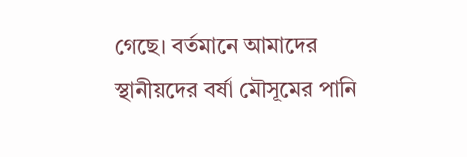গেছে। বর্তমানে আমাদের স্থানীয়দের বর্ষা মৌসূমের পানি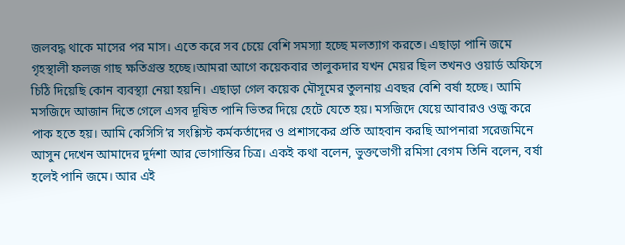জলবদ্ধ থাকে মাসের পর মাস। এতে করে সব চেয়ে বেশি সমস্যা হচ্ছে মলত্যাগ করতে। এছাড়া পানি জমে গৃহস্থালী ফলজ গাছ ক্ষতিগ্রস্ত হচ্ছে।আমরা আগে কয়েকবার তালুকদার যখন মেয়র ছিল তখনও ওয়ার্ড অফিসে চিঠি দিয়েছি কোন ব্যবস্থ্যা নেয়া হয়নি। এছাড়া গেল কয়েক মৌসূমের তুলনায় এবছর বেশি বর্ষা হচ্ছে। আমি মসজিদে আজান দিতে গেলে এসব দূষিত পানি ভিতর দিয়ে হেটে যেতে হয়। মসজিদে যেয়ে আবারও ওজু করে পাক হতে হয়। আমি কেসিসি’র সংশ্লিস্ট কর্মকর্তাদের ও প্রশাসকের প্রতি আহবান করছি আপনারা সরেজমিনে আসুন দেখেন আমাদের দুর্দশা আর ভোগান্তির চিত্র। একই কথা বলেন, ভুক্তভোগী রমিসা বেগম তিনি বলেন, বর্ষা হলেই পানি জমে। আর এই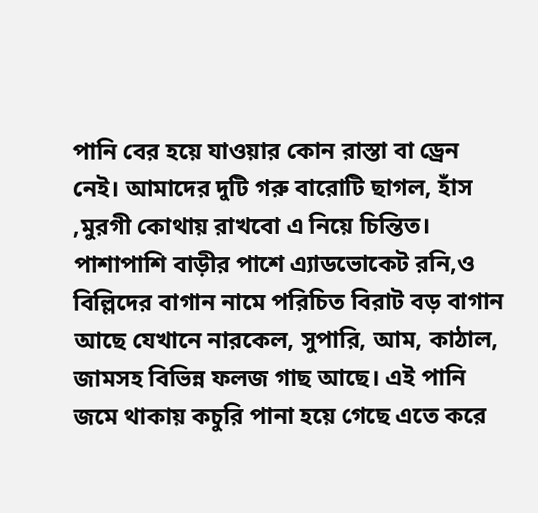পানি বের হয়ে যাওয়ার কোন রাস্তা বা ড্রেন নেই। আমাদের দুটি গরু বারোটি ছাগল, হাঁস ,মুরগী কোথায় রাখবো এ নিয়ে চিন্তিত। পাশাপাশি বাড়ীর পাশে এ্যাডভোকেট রনি,ও বিল্লিদের বাগান নামে পরিচিত বিরাট বড় বাগান আছে যেখানে নারকেল, সুপারি, আম, কাঠাল, জামসহ বিভিন্ন ফলজ গাছ আছে। এই পানি জমে থাকায় কচুরি পানা হয়ে গেছে এতে করে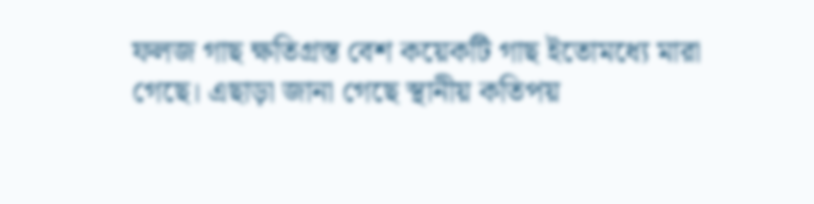ফলজ গাছ ক্ষতিগ্রস্ত বেশ কয়েকটি গাছ ইতোমধ্যে মারা গেছে। এছাড়া জানা গেছে স্থানীয় কতিপয়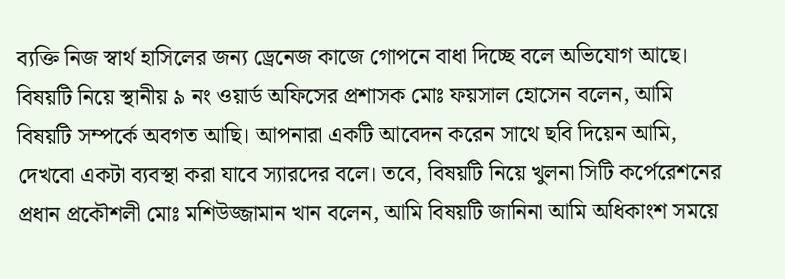ব্যক্তি নিজ স্বার্থ হাসিলের জন্য ড্রেনেজ কাজে গোপনে বাধা দিচ্ছে বলে অভিযোগ আছে। বিষয়টি নিয়ে স্থানীয় ৯ নং ওয়ার্ড অফিসের প্রশাসক মোঃ ফয়সাল হোসেন বলেন, আমি বিষয়টি সম্পর্কে অবগত আছি। আপনারা একটি আবেদন করেন সাথে ছবি দিয়েন আমি, দেখবো একটা ব্যবস্থা করা যাবে স্যারদের বলে। তবে, বিষয়টি নিয়ে খুলনা সিটি কর্পেরেশনের প্রধান প্রকৌশলী মোঃ মশিউজ্জামান খান বলেন, আমি বিষয়টি জানিনা আমি অধিকাংশ সময়ে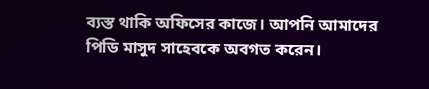ব্যস্ত থাকি অফিসের কাজে। আপনি আমাদের পিডি মাসুদ সাহেবকে অবগত করেন।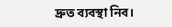দ্রুত ব্যবস্থা নিব।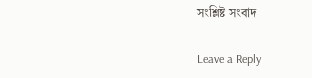সংশ্লিষ্ট সংবাদ

Leave a Reply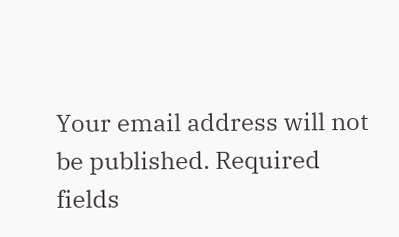Your email address will not be published. Required fields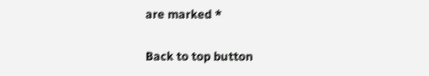are marked *

Back to top button